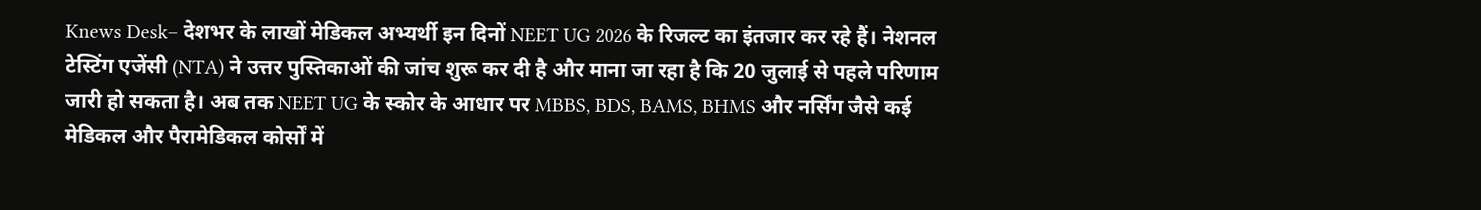Knews Desk– देशभर के लाखों मेडिकल अभ्यर्थी इन दिनों NEET UG 2026 के रिजल्ट का इंतजार कर रहे हैं। नेशनल टेस्टिंग एजेंसी (NTA) ने उत्तर पुस्तिकाओं की जांच शुरू कर दी है और माना जा रहा है कि 20 जुलाई से पहले परिणाम जारी हो सकता है। अब तक NEET UG के स्कोर के आधार पर MBBS, BDS, BAMS, BHMS और नर्सिंग जैसे कई मेडिकल और पैरामेडिकल कोर्सों में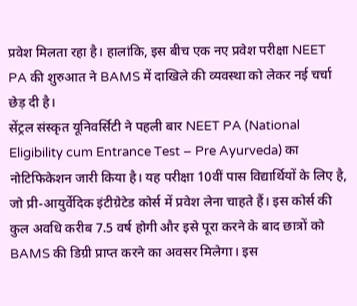प्रवेश मिलता रहा है। हालांकि, इस बीच एक नए प्रवेश परीक्षा NEET PA की शुरुआत ने BAMS में दाखिले की व्यवस्था को लेकर नई चर्चा छेड़ दी है।
सेंट्रल संस्कृत यूनिवर्सिटी ने पहली बार NEET PA (National Eligibility cum Entrance Test – Pre Ayurveda) का नोटिफिकेशन जारी किया है। यह परीक्षा 10वीं पास विद्यार्थियों के लिए है, जो प्री-आयुर्वेदिक इंटीग्रेटेड कोर्स में प्रवेश लेना चाहते हैं। इस कोर्स की कुल अवधि करीब 7.5 वर्ष होगी और इसे पूरा करने के बाद छात्रों को BAMS की डिग्री प्राप्त करने का अवसर मिलेगा। इस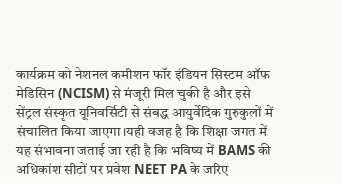कार्यक्रम को नेशनल कमीशन फॉर इंडियन सिस्टम ऑफ मेडिसिन (NCISM) से मंजूरी मिल चुकी है और इसे सेंट्रल संस्कृत यूनिवर्सिटी से संबद्ध आयुर्वेदिक गुरुकुलों में संचालित किया जाएगा।यही वजह है कि शिक्षा जगत में यह संभावना जताई जा रही है कि भविष्य में BAMS की अधिकांश सीटों पर प्रवेश NEET PA के जरिए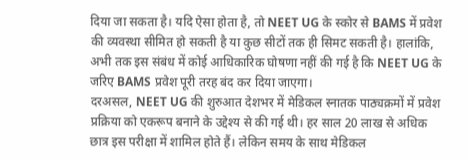दिया जा सकता है। यदि ऐसा होता है, तो NEET UG के स्कोर से BAMS में प्रवेश की व्यवस्था सीमित हो सकती है या कुछ सीटों तक ही सिमट सकती है। हालांकि, अभी तक इस संबंध में कोई आधिकारिक घोषणा नहीं की गई है कि NEET UG के जरिए BAMS प्रवेश पूरी तरह बंद कर दिया जाएगा।
दरअसल, NEET UG की शुरुआत देशभर में मेडिकल स्नातक पाठ्यक्रमों में प्रवेश प्रक्रिया को एकरूप बनाने के उद्देश्य से की गई थी। हर साल 20 लाख से अधिक छात्र इस परीक्षा में शामिल होते हैं। लेकिन समय के साथ मेडिकल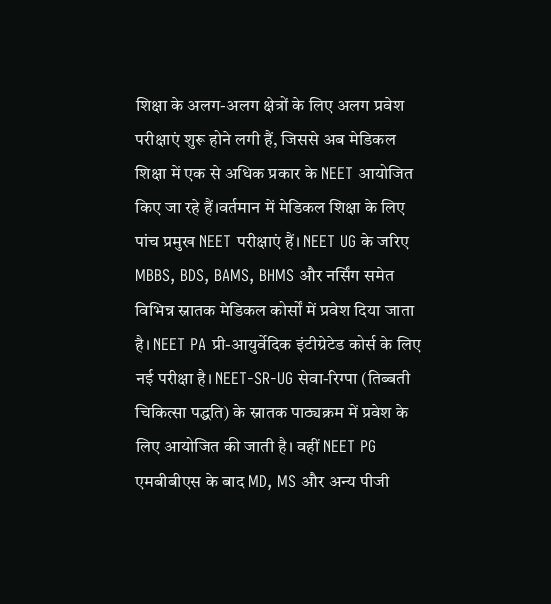शिक्षा के अलग-अलग क्षेत्रों के लिए अलग प्रवेश परीक्षाएं शुरू होने लगी हैं, जिससे अब मेडिकल शिक्षा में एक से अधिक प्रकार के NEET आयोजित किए जा रहे हैं।वर्तमान में मेडिकल शिक्षा के लिए पांच प्रमुख NEET परीक्षाएं हैं। NEET UG के जरिए MBBS, BDS, BAMS, BHMS और नर्सिंग समेत विभिन्न स्नातक मेडिकल कोर्सों में प्रवेश दिया जाता है। NEET PA प्री-आयुर्वेदिक इंटीग्रेटेड कोर्स के लिए नई परीक्षा है। NEET-SR-UG सेवा-रिग्पा (तिब्बती चिकित्सा पद्धति) के स्नातक पाठ्यक्रम में प्रवेश के लिए आयोजित की जाती है। वहीं NEET PG एमबीबीएस के बाद MD, MS और अन्य पीजी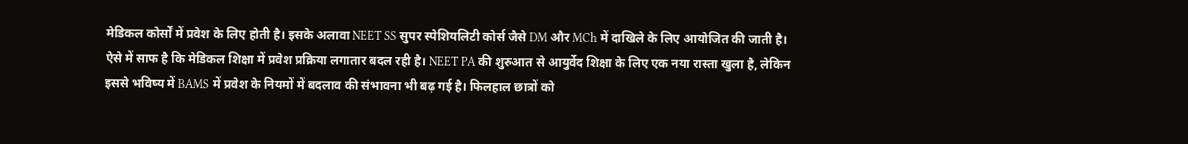मेडिकल कोर्सों में प्रवेश के लिए होती है। इसके अलावा NEET SS सुपर स्पेशियलिटी कोर्स जैसे DM और MCh में दाखिले के लिए आयोजित की जाती है।
ऐसे में साफ है कि मेडिकल शिक्षा में प्रवेश प्रक्रिया लगातार बदल रही है। NEET PA की शुरुआत से आयुर्वेद शिक्षा के लिए एक नया रास्ता खुला है, लेकिन इससे भविष्य में BAMS में प्रवेश के नियमों में बदलाव की संभावना भी बढ़ गई है। फिलहाल छात्रों को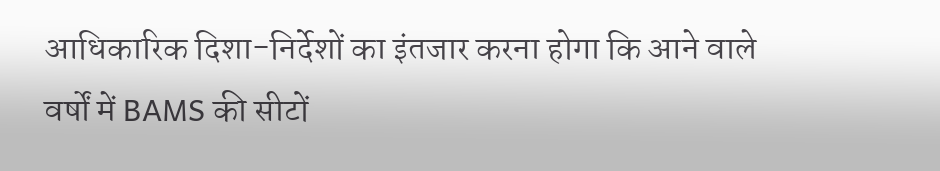आधिकारिक दिशा-निर्देशों का इंतजार करना होगा कि आने वाले वर्षों में BAMS की सीटों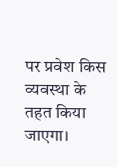पर प्रवेश किस व्यवस्था के तहत किया जाएगा।